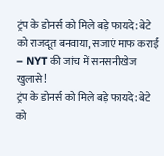ट्रंप के डोनर्स को मिले बड़े फायदे: बेटे को राजदूत बनवाया, सजाएं माफ कराईं – NYT की जांच में सनसनीखेज खुलासे!
ट्रंप के डोनर्स को मिले बड़े फायदे: बेटे को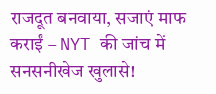राजदूत बनवाया, सजाएं माफ कराईं – NYT की जांच में सनसनीखेज खुलासे!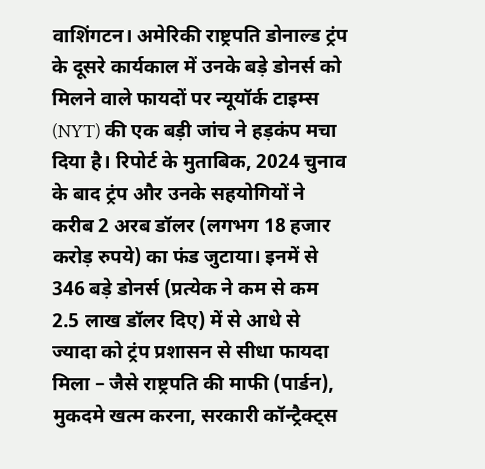वाशिंगटन। अमेरिकी राष्ट्रपति डोनाल्ड ट्रंप के दूसरे कार्यकाल में उनके बड़े डोनर्स को मिलने वाले फायदों पर न्यूयॉर्क टाइम्स (NYT) की एक बड़ी जांच ने हड़कंप मचा दिया है। रिपोर्ट के मुताबिक, 2024 चुनाव के बाद ट्रंप और उनके सहयोगियों ने करीब 2 अरब डॉलर (लगभग 18 हजार करोड़ रुपये) का फंड जुटाया। इनमें से 346 बड़े डोनर्स (प्रत्येक ने कम से कम 2.5 लाख डॉलर दिए) में से आधे से ज्यादा को ट्रंप प्रशासन से सीधा फायदा मिला – जैसे राष्ट्रपति की माफी (पार्डन), मुकदमे खत्म करना, सरकारी कॉन्ट्रैक्ट्स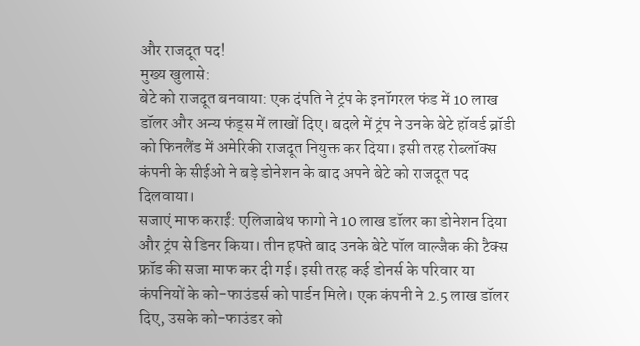और राजदूत पद!
मुख्य खुलासे:
बेटे को राजदूत बनवाया: एक दंपति ने ट्रंप के इनॉगरल फंड में 10 लाख डॉलर और अन्य फंड्स में लाखों दिए। बदले में ट्रंप ने उनके बेटे हॉवर्ड ब्रॉडी को फिनलैंड में अमेरिकी राजदूत नियुक्त कर दिया। इसी तरह रोब्लॉक्स कंपनी के सीईओ ने बड़े डोनेशन के बाद अपने बेटे को राजदूत पद दिलवाया।
सजाएं माफ कराईं: एलिजाबेथ फागो ने 10 लाख डॉलर का डोनेशन दिया और ट्रंप से डिनर किया। तीन हफ्ते बाद उनके बेटे पॉल वाल्जैक की टैक्स फ्रॉड की सजा माफ कर दी गई। इसी तरह कई डोनर्स के परिवार या कंपनियों के को-फाउंडर्स को पार्डन मिले। एक कंपनी ने 2.5 लाख डॉलर दिए, उसके को-फाउंडर को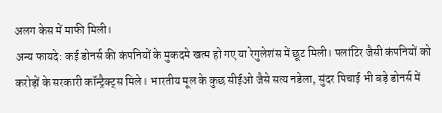अलग केस में माफी मिली।
अन्य फायदे: कई डोनर्स की कंपनियों के मुकदमे खत्म हो गए या रेगुलेशंस में छूट मिली। पलांटिर जैसी कंपनियों को करोड़ों के सरकारी कॉन्ट्रैक्ट्स मिले। भारतीय मूल के कुछ सीईओ जैसे सत्य नडेला, सुंदर पिचाई भी बड़े डोनर्स में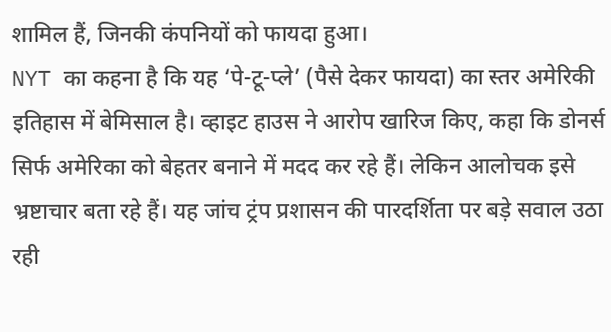शामिल हैं, जिनकी कंपनियों को फायदा हुआ।
NYT का कहना है कि यह ‘पे-टू-प्ले’ (पैसे देकर फायदा) का स्तर अमेरिकी इतिहास में बेमिसाल है। व्हाइट हाउस ने आरोप खारिज किए, कहा कि डोनर्स सिर्फ अमेरिका को बेहतर बनाने में मदद कर रहे हैं। लेकिन आलोचक इसे भ्रष्टाचार बता रहे हैं। यह जांच ट्रंप प्रशासन की पारदर्शिता पर बड़े सवाल उठा रही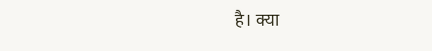है। क्या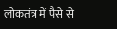लोकतंत्र में पैसे से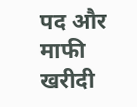पद और माफी खरीदी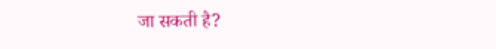जा सकती है?